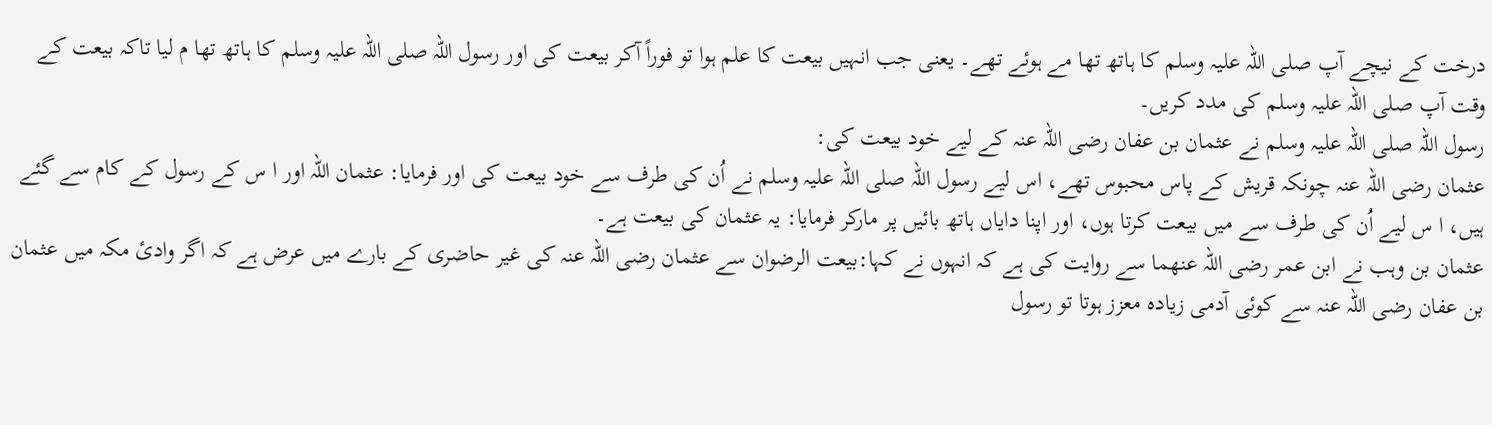درخت کے نیچے آپ صلی اللہ علیہ وسلم کا ہاتھ تھا مے ہوئے تھے۔ یعنی جب انہیں بیعت کا علم ہوا تو فوراً آکر بیعت کی اور رسول اللہ صلی اللہ علیہ وسلم کا ہاتھ تھا م لیا تاکہ بیعت کے وقت آپ صلی اللہ علیہ وسلم کی مدد کریں۔
رسول اللہ صلی اللہ علیہ وسلم نے عثمان بن عفان رضی اللہ عنہ کے لیے خود بیعت کی:
عثمان رضی اللہ عنہ چونکہ قریش کے پاس محبوس تھے، اس لیے رسول اللہ صلی اللہ علیہ وسلم نے اُن کی طرف سے خود بیعت کی اور فرمایا: عثمان اللہ اور ا س کے رسول کے کام سے گئے ہیں، ا س لیے اُن کی طرف سے میں بیعت کرتا ہوں، اور اپنا دایاں ہاتھ بائیں پر مارکر فرمایا: یہ عثمان کی بیعت ہے۔
عثمان بن وہب نے ابن عمر رضی اللہ عنھما سے روایت کی ہے کہ انہوں نے کہا:بیعت الرضوان سے عثمان رضی اللہ عنہ کی غیر حاضری کے بارے میں عرض ہے کہ اگر وادئ مکہ میں عثمان بن عفان رضی اللہ عنہ سے کوئی آدمی زیادہ معزز ہوتا تو رسول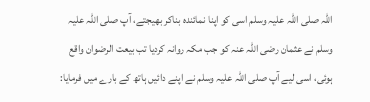اللہ صلی اللہ علیہ وسلم اسی کو اپنا نمائندہ بناکر بھیجتے، آپ صلی اللہ علیہ وسلم نے عثمان رضی اللہ عنہ کو جب مکہ روانہ کردیا تب بیعت الرضوان واقع ہوئی، اسی لیے آپ صلی اللہ علیہ وسلم نے اپنے دائیں ہاتھ کے بارے میں فرمایا: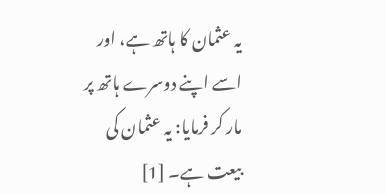یہ عثمان کا ہاتھ ہے، اور اسے اپنے دوسرے ہاتھ پر مار کر فرمایا: یہ عثمان کی بیعت ہے۔ [1]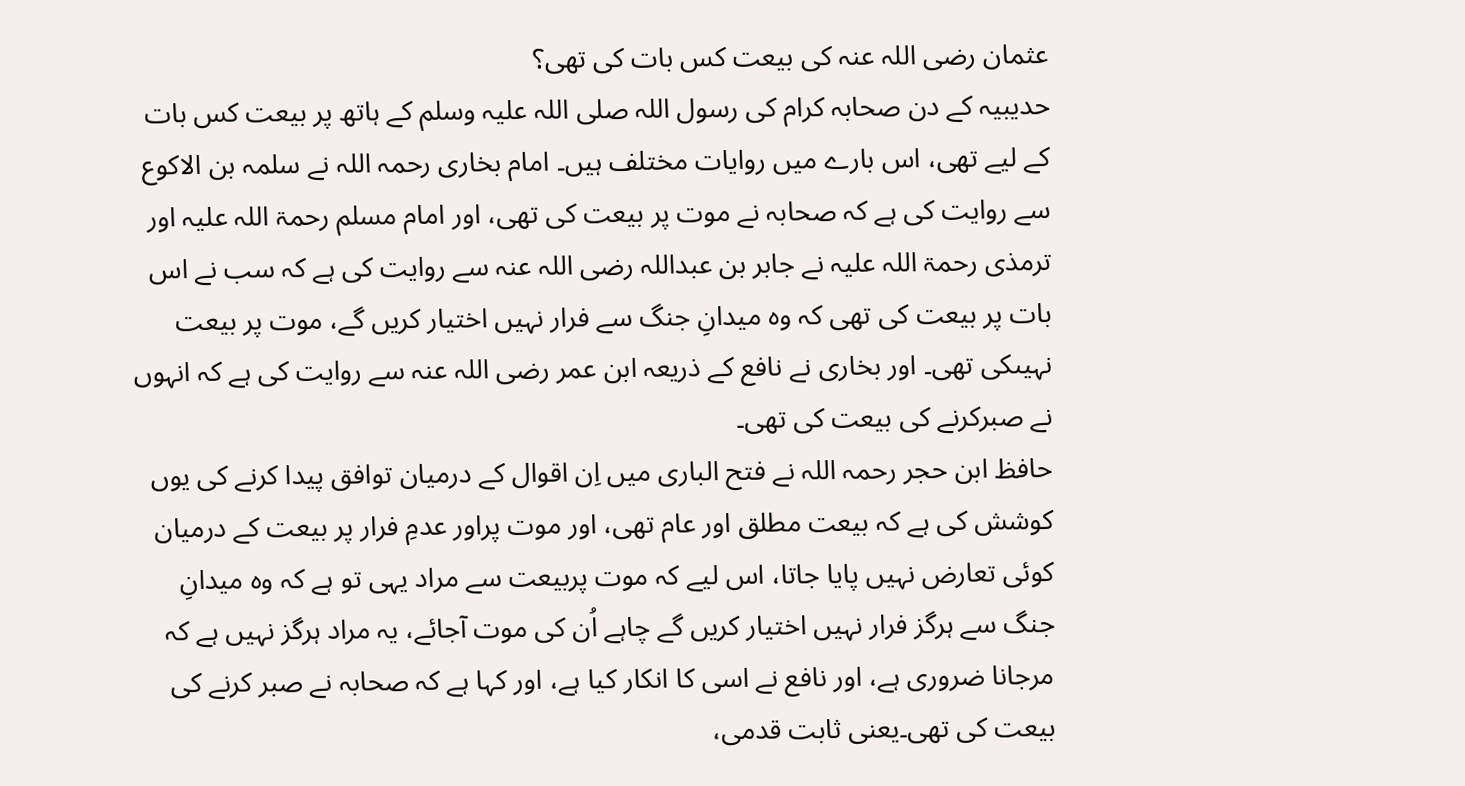عثمان رضی اللہ عنہ کی بیعت کس بات کی تھی؟
حدیبیہ کے دن صحابہ کرام کی رسول اللہ صلی اللہ علیہ وسلم کے ہاتھ پر بیعت کس بات کے لیے تھی، اس بارے میں روایات مختلف ہیں۔ امام بخاری رحمہ اللہ نے سلمہ بن الاکوع سے روایت کی ہے کہ صحابہ نے موت پر بیعت کی تھی، اور امام مسلم رحمۃ اللہ علیہ اور ترمذی رحمۃ اللہ علیہ نے جابر بن عبداللہ رضی اللہ عنہ سے روایت کی ہے کہ سب نے اس بات پر بیعت کی تھی کہ وہ میدانِ جنگ سے فرار نہیں اختیار کریں گے، موت پر بیعت نہیںکی تھی۔ اور بخاری نے نافع کے ذریعہ ابن عمر رضی اللہ عنہ سے روایت کی ہے کہ انہوں نے صبرکرنے کی بیعت کی تھی۔
حافظ ابن حجر رحمہ اللہ نے فتح الباری میں اِن اقوال کے درمیان توافق پیدا کرنے کی یوں کوشش کی ہے کہ بیعت مطلق اور عام تھی، اور موت پراور عدمِ فرار پر بیعت کے درمیان کوئی تعارض نہیں پایا جاتا، اس لیے کہ موت پربیعت سے مراد یہی تو ہے کہ وہ میدانِ جنگ سے ہرگز فرار نہیں اختیار کریں گے چاہے اُن کی موت آجائے، یہ مراد ہرگز نہیں ہے کہ مرجانا ضروری ہے، اور نافع نے اسی کا انکار کیا ہے، اور کہا ہے کہ صحابہ نے صبر کرنے کی بیعت کی تھی۔یعنی ثابت قدمی،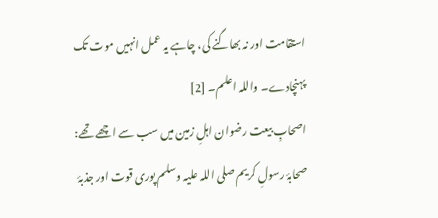استقامت اور نہ بھاگنے کی، چاہے یہ عمل انہیں موت تک پہنچادے۔ واللہ اعلم۔ [2]
اصحابِ بیعت رضوان اہلِ زمین میں سب سے اچھے تھے:
صحابۂ رسولِ کریم صلی اللہ علیہ وسلم پوری قوت اور جذبۂ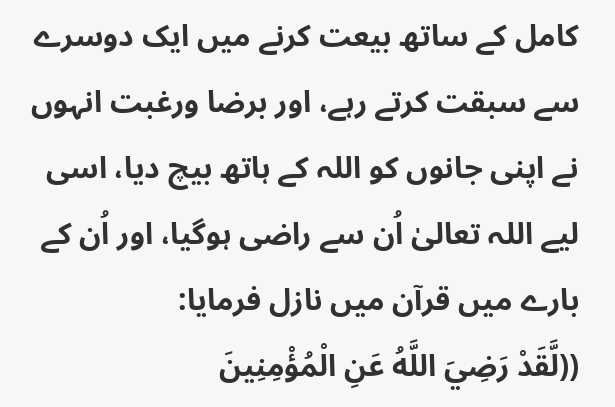کامل کے ساتھ بیعت کرنے میں ایک دوسرے سے سبقت کرتے رہے، اور برضا ورغبت انہوں نے اپنی جانوں کو اللہ کے ہاتھ بیچ دیا، اسی لیے اللہ تعالیٰ اُن سے راضی ہوگیا، اور اُن کے بارے میں قرآن میں نازل فرمایا:
((لَّقَدْ رَضِيَ اللَّهُ عَنِ الْمُؤْمِنِينَ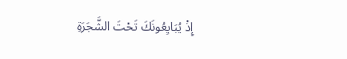إِذْ يُبَايِعُونَكَ تَحْتَ الشَّجَرَةِ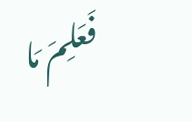فَعَلِمَ مَا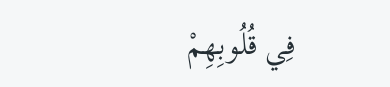فِي قُلُوبِهِمْ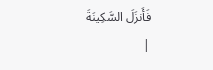فَأَنزَلَ السَّكِينَةَ
|